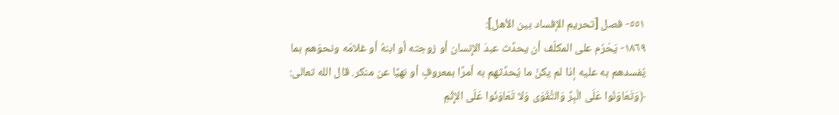٥٥١- فصل [تحريم الإفساد بين الأهل]:
١٨٦٩- يَحْرُم على المكلّف أن يحدِّث عبدَ الإِنسان أو زوجته أو ابنهُ أو غلامَه ونحوَهم بما يُفسدهم به عليه إذا لم يكنْ ما يُحدِّثهم به أمرًا بمعروفٍ أو نهيًا عن منكر. قال الله تعالى: ﴿وَتَعَاوَنُوا عَلَى الْبِرِّ وَالتَّقْوَى وَلا تَعَاوَنُوا عَلَى الإِثْمِ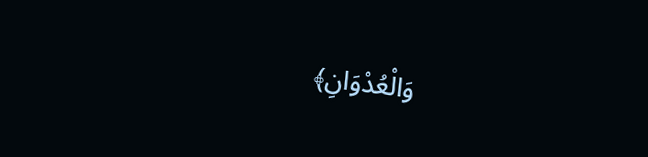وَالْعُدْوَانِ﴾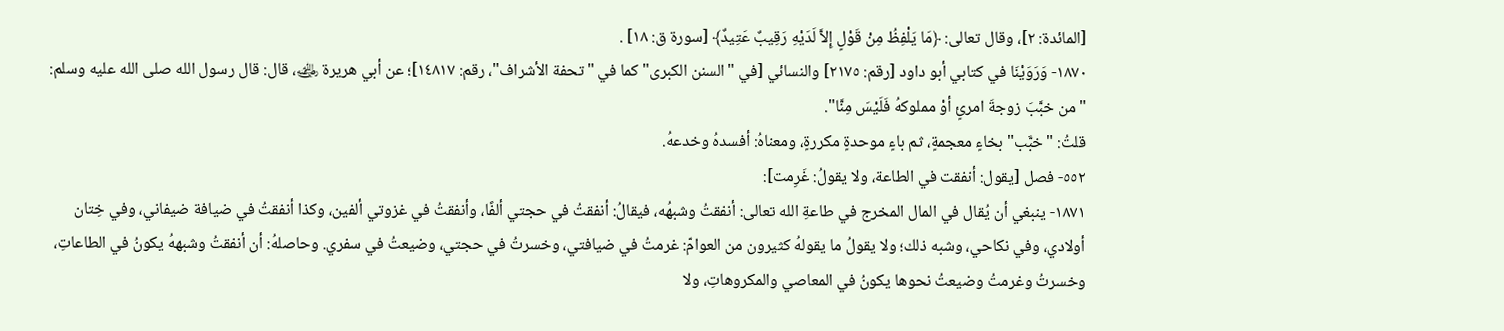[المائدة: ٢]، وقال تعالى: ﴿مَا يَلْفِظُ مِنْ قَوْلٍ إِلاَّ لَدَيْهِ رَقِيبٌ عَتِيدٌ﴾ [سورة ق: ١٨] .
١٨٧٠- وَرَوَيْنَا في كتابي أبو داود [رقم: ٢١٧٥] والنسائي [في "السنن الكبرى" كما في "تحفة الأشراف"، رقم: ١٤٨١٧]؛ عن أبي هريرة ﵁، قال: قال رسول الله صلى الله عليه وسلم: "من خبَّبَ زوجةَ امرئٍ أوْ مملوكهُ فَلَيْسَ مِنَّا".
قلتُ: "خبَّب" بخاءٍ معجمةٍ، ثم باءٍ موحدةٍ مكررةٍ، ومعناهُ: أفسدهُ وخدعهُ.
٥٥٢- فصل [يقول: أنفقت في الطاعة، ولا يقولُ: غَرِمت]:
١٨٧١- ينبغي أن يُقال في المال المخرج في طاعةِ الله تعالى: أنفقتُ وشبهُه، فيقالُ: أنفقتُ في حجتي ألفًا، وأنفقتُ في غزوتي ألفين، وكذا أنفقتُ في ضيافة ضيفاني، وفي خِتان أولادي، وفي نكاحي، وشبه ذلك؛ ولا يقولُ ما يقولهُ كثيرون من العوامّ: غرمتُ في ضيافتي، وخسرتُ في حجتي، وضيعتُ في سفري. وحاصلهُ: أن أنفقتُ وشبههُ يكونُ في الطاعاتِ، وخسرتُ وغرمتُ وضيعتُ نحوها يكونُ في المعاصي والمكروهاتِ، ولا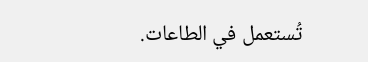تُستعمل في الطاعات.